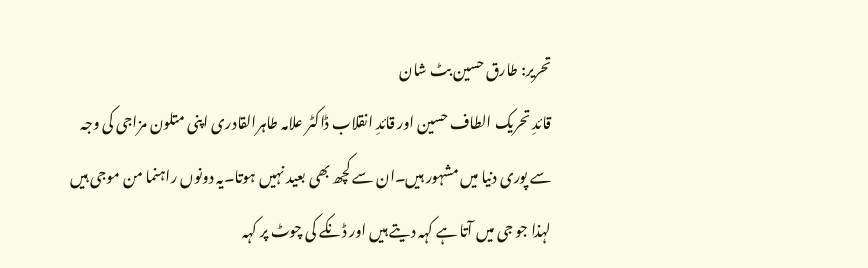تحریر: طارق حسین بٹ شان
قائدِ تحریک الطاف حسین اور قائدِ انقلاب ڈاکٹر علامہ طاہرالقادری اپنی متلون مزاجی کی وجہ سے پوری دنیا میں مشہور ہیں۔ان سے کچھ بھی بعید نہیں ہوتا۔یہ دونوں راہنما من موجی ہیں لہذا جو جی میں آتا ہے کہہ دیتے ہیں اور ڈنکے کی چوٹ پر کہہ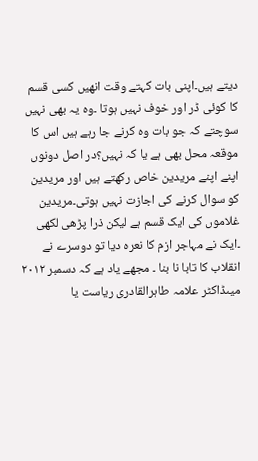دیتے ہیں۔اپنی بات کہتے وقت انھیں کسی قسم کا کوئی ڈر اور خوف نہیں ہوتا ۔وہ یہ بھی نہیں سوچتے کہ جو بات وہ کرنے جا رہے ہیں اس کا موقعہ محل بھی ہے یا کہ نہیں؟در اصل دونوں اپنے اپنے مریدین خاص رکھتے ہیں اور مریدین کو سوال کرنے کی اجازت نہیں ہوتی۔مریدین غلاموں کی ایک قسم ہے لیکن ذرا پڑھی لکھی ۔ایک نے مہاجر ازم کا نعرہ دیا تو دوسرے نے انقلاب کا تابا نا بنا ۔ مجھے یاد ہے کہ دسمبر ٢٠١٢ میںڈاکٹر علامہ طاہرالقادری ریاست یا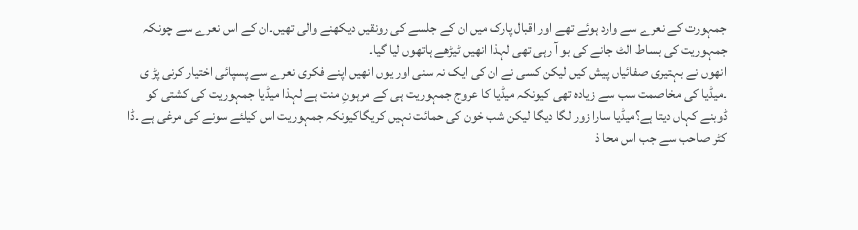جمہورت کے نعرے سے وارد ہوئے تھے اور اقبال پارک میں ان کے جلسے کی رونقیں دیکھنے والی تھیں۔ان کے اس نعرے سے چونکہ جمہوریت کی بساط الٹ جانے کی بو آ رہی تھی لہذا انھیں ٹیڑھے ہاتھوں لیا گیا۔
انھوں نے بہتیری صفائیاں پیش کیں لیکن کسی نے ان کی ایک نہ سنی اور یوں انھیں اپنے فکری نعرے سے پسپائی اختیار کرنی پڑ ی ۔میڈیا کی مخاصمت سب سے زیادہ تھی کیونکہ میڈیا کا عروج جمہوریت ہی کے مرہونِ منت ہے لہذا میڈیا جمہوریت کی کشتی کو ڈوبنے کہاں دیتا ہے؟میڈیا سارا زور لگا دیگا لیکن شب خون کی حمائت نہیں کریگاکیونکہ جمہوریت اس کیلئے سونے کی مرغی ہے ۔ڈا کٹر صاحب سے جب اس محا ذ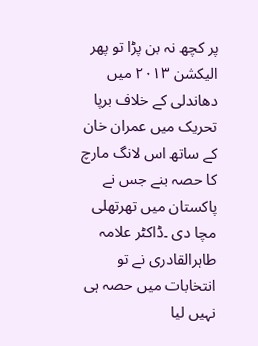پر کچھ نہ بن پڑا تو پھر الیکشن ٢٠١٣ میں دھاندلی کے خلاف برپا تحریک میں عمران خان کے ساتھ اس لانگ مارچ کا حصہ بنے جس نے پاکستان میں تھرتھلی مچا دی ۔ڈاکٹر علامہ طاہرالقادری نے تو انتخابات میں حصہ ہی نہیں لیا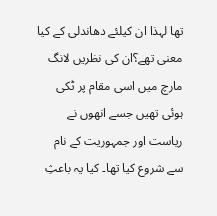تھا لہذا ان کیلئے دھاندلی کے کیا معنی تھے؟ان کی نظریں لانگ مارچ میں اسی مقام پر ٹکی ہوئی تھیں جسے انھوں نے ریاست اور جمہوریت کے نام سے شروع کیا تھا۔ کیا یہ باعثِ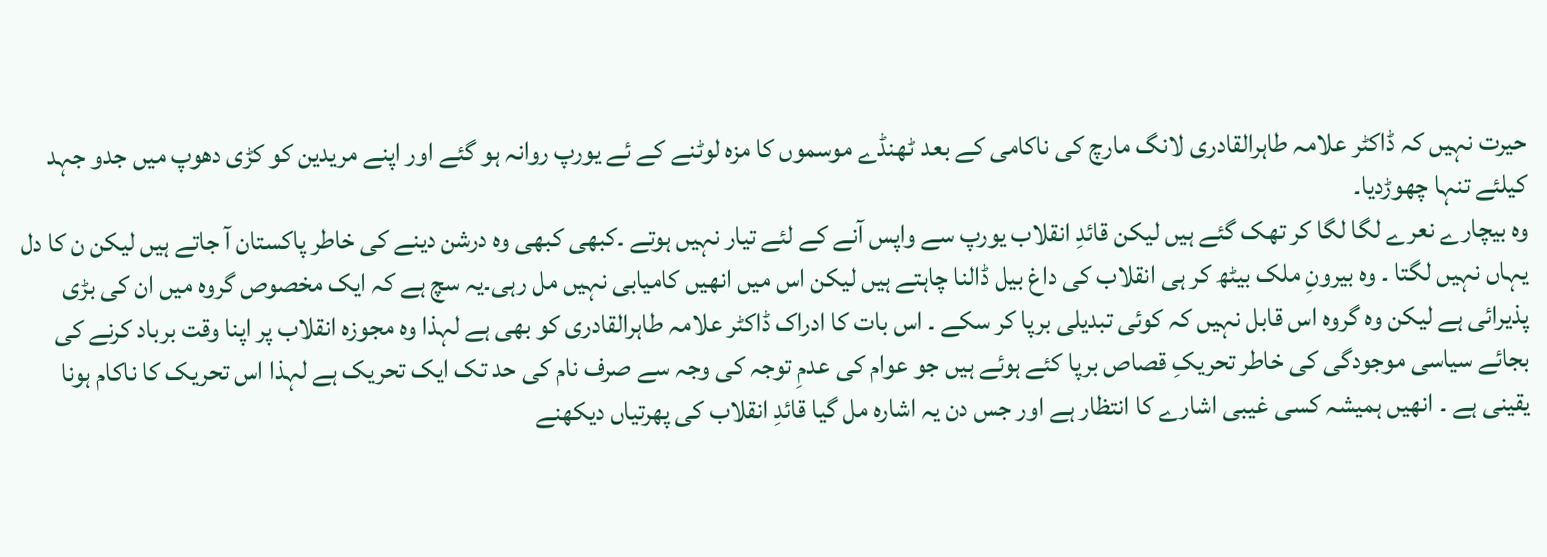حیرت نہیں کہ ڈاکٹر علامہ طاہرالقادری لانگ مارچ کی ناکامی کے بعد ٹھنڈے موسموں کا مزہ لوٹنے کے ئے یورپ روانہ ہو گئے اور اپنے مریدین کو کڑی دھوپ میں جدو جہد کیلئے تنہا چھوڑدیا۔
وہ بیچارے نعرے لگا لگا کر تھک گئے ہیں لیکن قائدِ انقلاب یورپ سے واپس آنے کے لئے تیار نہیں ہوتے ۔کبھی کبھی وہ درشن دینے کی خاطر پاکستان آ جاتے ہیں لیکن ن کا دل یہاں نہیں لگتا ۔ وہ بیرونِ ملک بیٹھ کر ہی انقلاب کی داغ بیل ڈالنا چاہتے ہیں لیکن اس میں انھیں کامیابی نہیں مل رہی۔یہ سچ ہے کہ ایک مخصوص گروہ میں ان کی بڑی پذیرائی ہے لیکن وہ گروہ اس قابل نہیں کہ کوئی تبدیلی برپا کر سکے ۔ اس بات کا ادراک ڈاکٹر علامہ طاہرالقادری کو بھی ہے لہذا وہ مجوزہ انقلاب پر اپنا وقت برباد کرنے کی بجائے سیاسی موجودگی کی خاطر تحریکِ قصاص برپا کئے ہوئے ہیں جو عوام کی عدمِ توجہ کی وجہ سے صرف نام کی حد تک ایک تحریک ہے لہذا اس تحریک کا ناکام ہونا یقینی ہے ۔ انھیں ہمیشہ کسی غیبی اشارے کا انتظار ہے اور جس دن یہ اشارہ مل گیا قائدِ انقلاب کی پھرتیاں دیکھنے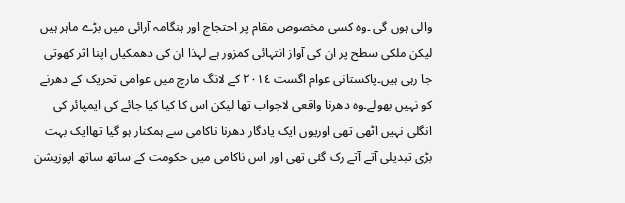والی ہوں گی ۔وہ کسی مخصوص مقام پر احتجاج اور ہنگامہ آرائی میں بڑے ماہر ہیں لیکن ملکی سطح پر ان کی آواز انتہائی کمزور ہے لہذا ان کی دھمکیاں اپنا اثر کھوتی جا رہی ہیں۔پاکستانی عوام اگست ٢٠١٤ کے لانگ مارچ میں عوامی تحریک کے دھرنے کو نہیں بھولے۔وہ دھرنا واقعی لاجواب تھا لیکن اس کا کیا کیا جائے کی ایمپائر کی انگلی نہیں اٹھی تھی اوریوں ایک یادگار دھرنا ناکامی سے ہمکنار ہو گیا تھاایک بہت بڑی تبدیلی آتے آتے رک گئی تھی اور اس ناکامی میں حکومت کے ساتھ ساتھ اپوزیشن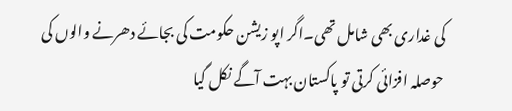کی غداری بھی شامل تھی۔اگر اپو زیشن حکومت کی بجائے دھرنے والوں کی حوصلہ افزائی کرتی تو پاکستان بہت آگے نکل گیا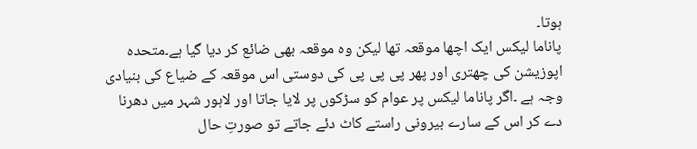ہوتا۔
پاناما لیکس ایک اچھا موقعہ تھا لیکن وہ موقعہ بھی ضائع کر دیا گیا ہے۔متحدہ اپوزیشن کی چھتری اور پھر پی پی پی کی دوستی اس موقعہ کے ضیاع کی بنیادی وجہ ہے ۔اگر پاناما لیکس پر عوام کو سڑکوں پر لایا جاتا اور لاہور شہر میں دھرنا دے کر اس کے سارے بیرونی راستے کاٹ دئے جاتے تو صورتِ حال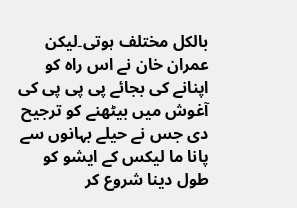بالکل مختلف ہوتی۔لیکن عمران خان نے اس راہ کو اپنانے کی بجائے پی پی پی کی آغوش میں بیٹھنے کو ترجیح دی جس نے حیلے بہانوں سے پانا ما لیکس کے ایشو کو طول دینا شروع کر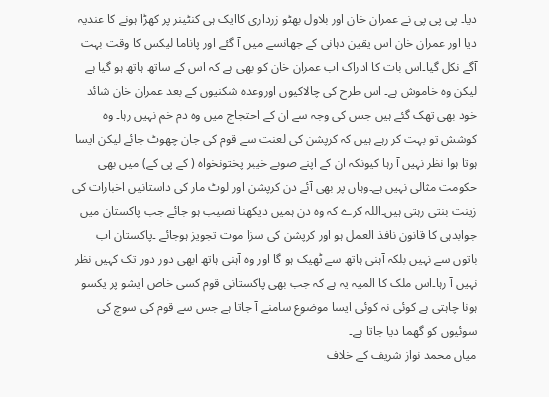دیا۔ پی پی پی نے عمران خان اور بلاول بھٹو زرداری کاایک ہی کنٹینر پر کھڑا ہونے کا عندیہ دیا اور عمران خان اس یقین دہانی کے جھانسے میں آ گئے اور پاناما لیکس کا وقت بہت آگے نکل گیا۔اس بات کا ادراک اب عمران خان کو بھی ہے کہ اس کے ساتھ ہاتھ ہو گیا ہے لیکن وہ خاموش ہے۔ اس طرح کی چالاکیوں اوروعدہ شکنیوں کے بعد عمران خان شائد خود بھی تھک گئے ہیں جس کی وجہ سے ان کے احتجاج میں وہ دم خم نہیں رہا۔ وہ کوشش تو بہت کر رہے ہیں کہ کرپشن کی لعنت سے قوم کی جان چھوٹ جائے لیکن ایسا ہوتا ہوا نظر نہیں آ رہا کیونکہ ان کے اپنے صوبے خیبر پختونخواہ ( کے پی کے) میں بھی حکومت مثالی نہیں ہے۔وہاں پر بھی آئے دن کرپشن اور لوٹ مار کی داستانیں اخبارات کی زینت بنتی رہتی ہیں۔اللہ کرے کہ وہ دن ہمیں دیکھنا نصیب ہو جائے جب پاکستان میں جوابدہی کا قانون نافذ العمل ہو اور کرپشن کی سزا موت تجویز ہوجائے ۔پاکستان اب باتوں سے نہیں بلکہ آہنی ہاتھ سے ٹھیک ہو گا اور وہ آہنی ہاتھ ابھی دور دور تک کہیں نظر نہیں آ رہا۔اس ملک کا المیہ یہ ہے کہ جب بھی پاکستانی قوم کسی خاص ایشو پر یکسو ہونا چاہتی ہے کوئی نہ کوئی ایسا موضوع سامنے آ جاتا ہے جس سے قوم کی سوچ کی سوئیوں کو گھما دیا جاتا ہے۔
میاں محمد نواز شریف کے خلاف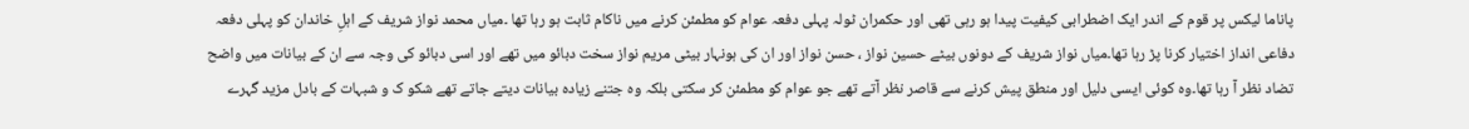پاناما لیکس پر قوم کے اندر ایک اضطرابی کیفیت پیدا ہو رہی تھی اور حکمران ٹولہ پہلی دفعہ عوام کو مطمئن کرنے میں ناکام ثابت ہو رہا تھا ۔میاں محمد نواز شریف کے اہلِ خاندان کو پہلی دفعہ دفاعی انداز اختیار کرنا پڑ رہا تھا۔میاں نواز شریف کے دونوں بیٹے حسین نواز ، حسن نواز اور ان کی ہونہار بیٹی مریم نواز سخت دبائو میں تھے اور اسی دبائو کی وجہ سے ان کے بیانات میں واضح تضاد نظر آ رہا تھا۔وہ کوئی ایسی دلیل اور منطق پیش کرنے سے قاصر نظر آتے تھے جو عوام کو مطمئن کر سکتی بلکہ وہ جتنے زیادہ بیانات دیتے جاتے تھے شکو ک و شبہات کے بادل مزید گہرے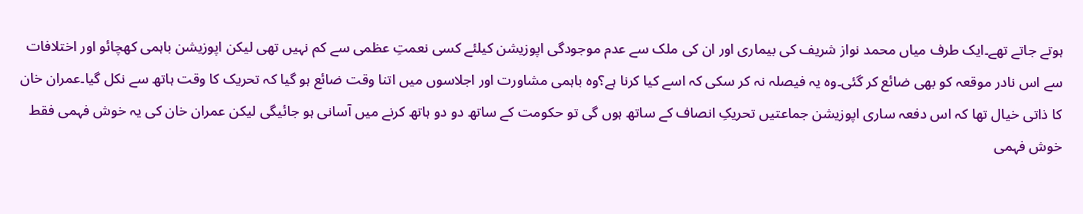ہوتے جاتے تھے۔ایک طرف میاں محمد نواز شریف کی بیماری اور ان کی ملک سے عدم موجودگی اپوزیشن کیلئے کسی نعمتِ عظمی سے کم نہیں تھی لیکن اپوزیشن باہمی کھچائو اور اختلافات سے اس نادر موقعہ کو بھی ضائع کر گئی۔وہ یہ فیصلہ نہ کر سکی کہ اسے کیا کرنا ہے؟وہ باہمی مشاورت اور اجلاسوں میں اتنا وقت ضائع ہو گیا کہ تحریک کا وقت ہاتھ سے نکل گیا۔عمران خان کا ذاتی خیال تھا کہ اس دفعہ ساری اپوزیشن جماعتیں تحریکِ انصاف کے ساتھ ہوں گی تو حکومت کے ساتھ دو دو ہاتھ کرنے میں آسانی ہو جائیگی لیکن عمران خان کی یہ خوش فہمی فقط خوش فہمی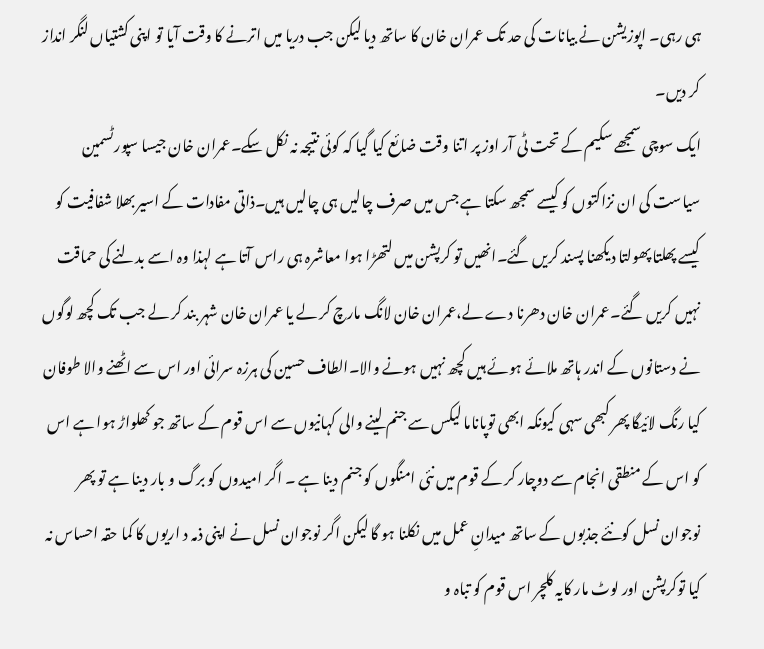ہی رہی۔ اپوزیشن نے بیانات کی حد تک عمران خان کا ساتھ دیا لیکن جب دریا میں اترنے کا وقت آیا تو اپنی کشتیاں لنگر انداز کر دیں۔
ایک سوچی سمجھے سکیم کے تحت ٹی آر اوز پر اتنا وقت ضائع کیا گیا کہ کوئی نتیجہ نہ نکل سکے۔عمران خان جیسا سپورٹسمین سیاست کی ان نزاکتوں کو کیسے سمجھ سکتا ہے جس میں صرف چالیں ہی چالیں ہیں۔ذاتی مفادات کے اسیر بھلا شفافیت کو کیسے پھلتا پھولتا دیکھنا پسند کریں گئے۔انھیں تو کرپشن میں لتھڑا ہوا معاشرہ ہی راس آتا ہے لہذا وہ اسے بدلنے کی حماقت نہیں کریں گئے۔عمران خان دھرنا دے لے،عمران خان لانگ مارچ کر لے یا عمران خان شہر بند کر لے جب تک کچھ لوگوں نے دستانوں کے اندر ہاتھ ملائے ہوئے ہیں کچھ نہیں ہونے والا۔الطاف حسین کی ہرزہ سرائی اور اس سے اٹھنے والا طوفان کیا رنگ لائیگا پھر کبھی سہی کیونکہ ابھی توپاناما لیکس سے جنم لینے والی کہانیوں سے اس قوم کے ساتھ جو کھلواڑ ہوا ہے اس کو اس کے منطقی انجام سے دوچار کر کے قوم میں نئی امنگوں کو جنم دینا ہے ۔ اگر امیدوں کو برگ و بار دینا ہے تو پھر نوجوان نسل کونئے جذبوں کے ساتھ میدانِ عمل میں نکلنا ہو گا لیکن اگر نوجوان نسل نے اپنی ذمہ د اریوں کا کما حقہ احساس نہ کیا توکرپشن اور لوٹ مار کایہ کلچر اس قوم کو تباہ و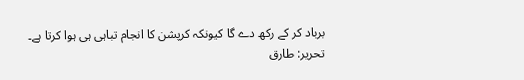برباد کر کے رکھ دے گا کیونکہ کرپشن کا انجام تباہی ہی ہوا کرتا ہے۔
تحریر: طارق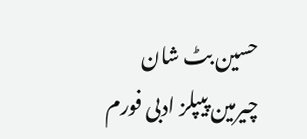حسین بٹ شان
چیرمین پیپلز ادبی فورم